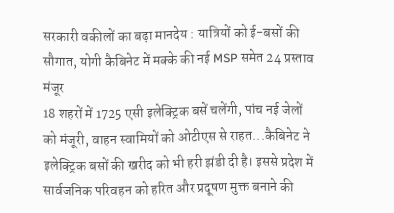सरकारी वकीलों का बढ़ा मानदेय : यात्रियों को ई-बसों की सौगात, योगी कैबिनेट में मक्के की नई MSP समेत 24 प्रस्ताव मंजूर
18 शहरों में 1725 एसी इलेक्ट्रिक बसें चलेंगी, पांच नई जेलों को मंजूरी, वाहन स्वामियों को ओटीएस से राहत...कैबिनेट ने इलेक्ट्रिक बसों की खरीद को भी हरी झंडी दी है। इससे प्रदेश में सार्वजनिक परिवहन को हरित और प्रदूषण मुक्त बनाने की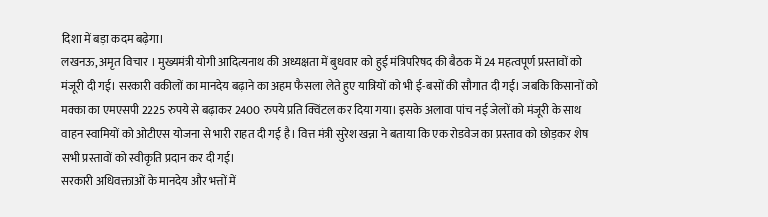दिशा में बड़ा कदम बढ़ेगा।
लखनऊ, अमृत विचार । मुख्यमंत्री योगी आदित्यनाथ की अध्यक्षता में बुधवार को हुई मंत्रिपरिषद की बैठक में 24 महत्वपूर्ण प्रस्तावों को मंजूरी दी गई। सरकारी वकीलों का मानदेय बढ़ाने का अहम फैसला लेते हुए यात्रियों को भी ई-बसों की सौगात दी गई। जबकि किसानों को मक्का का एमएसपी 2225 रुपये से बढ़ाकर 2400 रुपये प्रति क्विंटल कर दिया गया। इसके अलावा पांच नई जेलों को मंजूरी के साथ वाहन स्वामियों को ओटीएस योजना से भारी राहत दी गई है। वित्त मंत्री सुरेश खन्ना ने बताया कि एक रोडवेज का प्रस्ताव को छोड़कर शेष सभी प्रस्तावों को स्वीकृति प्रदान कर दी गई।
सरकारी अधिवक्ताओं के मानदेय और भत्तों में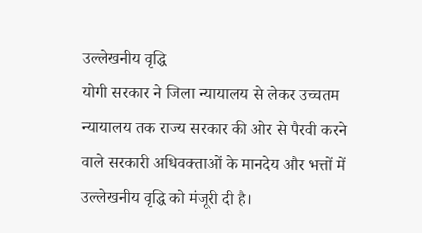उल्लेखनीय वृद्धि
योगी सरकार ने जिला न्यायालय से लेकर उच्चतम न्यायालय तक राज्य सरकार की ओर से पैरवी करने वाले सरकारी अधिवक्ताओं के मानदेय और भत्तों में उल्लेखनीय वृद्धि को मंजूरी दी है।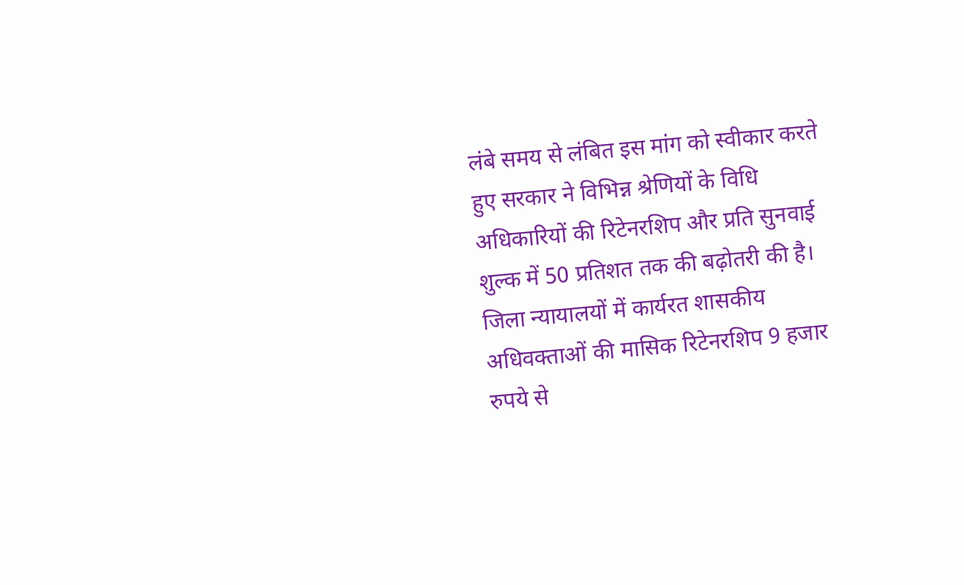लंबे समय से लंबित इस मांग को स्वीकार करते हुए सरकार ने विभिन्न श्रेणियों के विधि अधिकारियों की रिटेनरशिप और प्रति सुनवाई शुल्क में 50 प्रतिशत तक की बढ़ोतरी की है।
जिला न्यायालयों में कार्यरत शासकीय अधिवक्ताओं की मासिक रिटेनरशिप 9 हजार रुपये से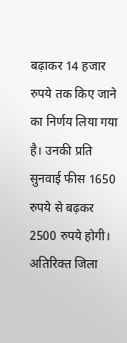बढ़ाकर 14 हजार रुपये तक किए जाने का निर्णय लिया गया है। उनकी प्रति सुनवाई फीस 1650 रुपये से बढ़कर 2500 रुपये होगी। अतिरिक्त जिला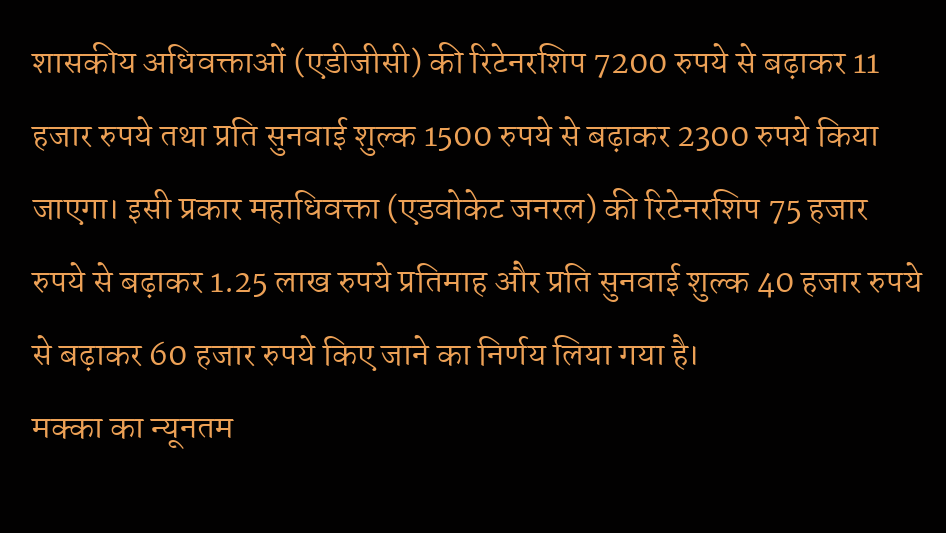शासकीय अधिवक्ताओं (एडीजीसी) की रिटेनरशिप 7200 रुपये से बढ़ाकर 11 हजार रुपये तथा प्रति सुनवाई शुल्क 1500 रुपये से बढ़ाकर 2300 रुपये किया जाएगा। इसी प्रकार महाधिवक्ता (एडवोकेट जनरल) की रिटेनरशिप 75 हजार रुपये से बढ़ाकर 1.25 लाख रुपये प्रतिमाह और प्रति सुनवाई शुल्क 40 हजार रुपये से बढ़ाकर 60 हजार रुपये किए जाने का निर्णय लिया गया है।
मक्का का न्यूनतम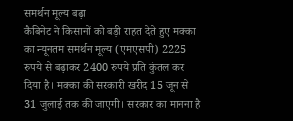समर्थन मूल्य बढ़ा
कैबिनेट ने किसानों को बड़ी राहत देते हुए मक्का का न्यूनतम समर्थन मूल्य (एमएसपी) 2225 रुपये से बढ़ाकर 2400 रुपये प्रति कुंतल कर दिया है। मक्का की सरकारी खरीद 15 जून से 31 जुलाई तक की जाएगी। सरकार का मानना है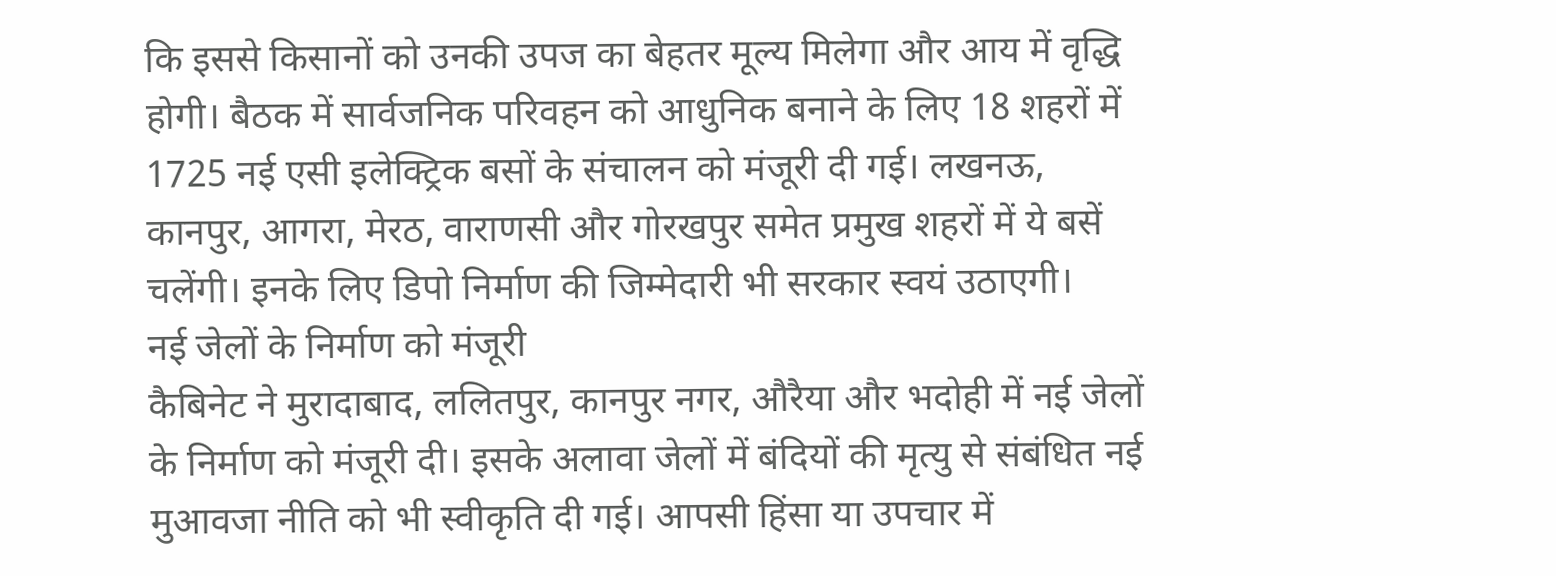कि इससे किसानों को उनकी उपज का बेहतर मूल्य मिलेगा और आय में वृद्धि होगी। बैठक में सार्वजनिक परिवहन को आधुनिक बनाने के लिए 18 शहरों में 1725 नई एसी इलेक्ट्रिक बसों के संचालन को मंजूरी दी गई। लखनऊ, कानपुर, आगरा, मेरठ, वाराणसी और गोरखपुर समेत प्रमुख शहरों में ये बसें चलेंगी। इनके लिए डिपो निर्माण की जिम्मेदारी भी सरकार स्वयं उठाएगी।
नई जेलों के निर्माण को मंजूरी
कैबिनेट ने मुरादाबाद, ललितपुर, कानपुर नगर, औरैया और भदोही में नई जेलों के निर्माण को मंजूरी दी। इसके अलावा जेलों में बंदियों की मृत्यु से संबंधित नई मुआवजा नीति को भी स्वीकृति दी गई। आपसी हिंसा या उपचार में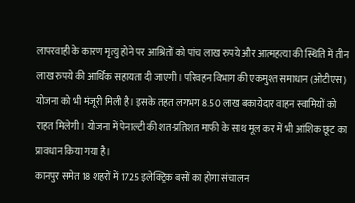लापरवाही के कारण मृत्यु होने पर आश्रितों को पांच लाख रुपये और आत्महत्या की स्थिति में तीन लाख रुपये की आर्थिक सहायता दी जाएगी। परिवहन विभाग की एकमुश्त समाधान (ओटीएस) योजना को भी मंजूरी मिली है। इसके तहत लगभग 8.50 लाख बकायेदार वाहन स्वामियों को राहत मिलेगी। योजना में पेनाल्टी की शत-प्रतिशत माफी के साथ मूल कर में भी आंशिक छूट का प्रावधान किया गया है।
कानपुर समेत 18 शहरों में 1725 इलेक्ट्रिक बसों का होगा संचालन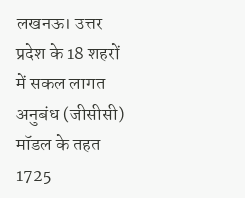लखनऊ। उत्तर प्रदेश के 18 शहरों में सकल लागत अनुबंध (जीसीसी) मॉडल के तहत 1725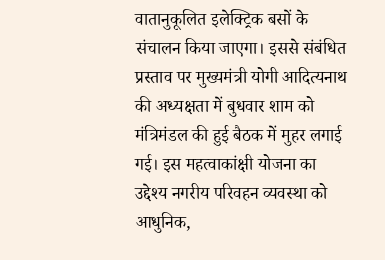वातानुकूलित इलेक्ट्रिक बसों के संचालन किया जाएगा। इससे संबंधित प्रस्ताव पर मुख्यमंत्री योगी आदित्यनाथ की अध्यक्षता में बुधवार शाम को मंत्रिमंडल की हुई बैठक में मुहर लगाई गई। इस महत्वाकांक्षी योजना का उद्देश्य नगरीय परिवहन व्यवस्था को आधुनिक,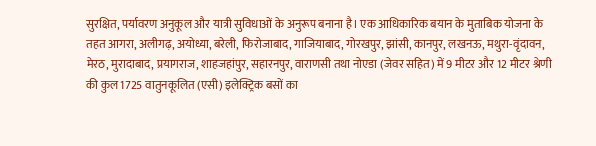सुरक्षित, पर्यावरण अनुकूल और यात्री सुविधाओं के अनुरूप बनाना है। एक आधिकारिक बयान के मुताबिक योजना के तहत आगरा, अलीगढ़, अयोध्या, बरेली, फिरोजाबाद, गाजियाबाद, गोरखपुर, झांसी, कानपुर, लखनऊ, मथुरा-वृंदावन, मेरठ, मुरादाबाद, प्रयागराज, शाहजहांपुर, सहारनपुर, वाराणसी तथा नोएडा (जेवर सहित) में 9 मीटर और 12 मीटर श्रेणी की कुल 1725 वातुनकूलित (एसी) इलेक्ट्रिक बसों का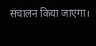संचालन किया जाएगा।